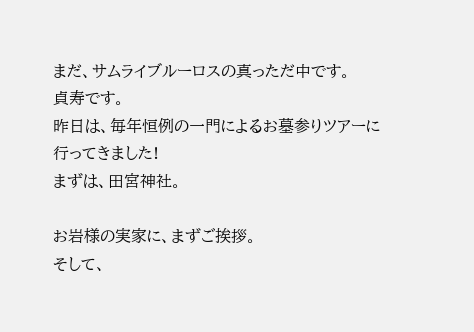まだ、サムライブルーロスの真っただ中です。
貞寿です。
昨日は、毎年恒例の一門によるお墓参りツアーに行ってきました!
まずは、田宮神社。

お岩様の実家に、まずご挨拶。
そして、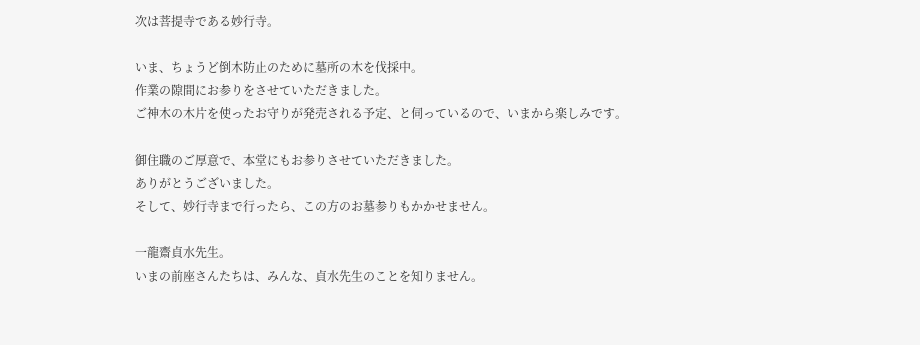次は菩提寺である妙行寺。

いま、ちょうど倒木防止のために墓所の木を伐採中。
作業の隙間にお参りをさせていただきました。
ご神木の木片を使ったお守りが発売される予定、と伺っているので、いまから楽しみです。

御住職のご厚意で、本堂にもお参りさせていただきました。
ありがとうございました。
そして、妙行寺まで行ったら、この方のお墓参りもかかせません。

一龍齋貞水先生。
いまの前座さんたちは、みんな、貞水先生のことを知りません。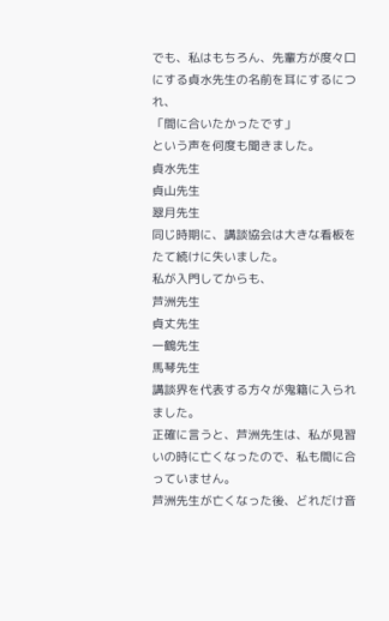でも、私はもちろん、先輩方が度々口にする貞水先生の名前を耳にするにつれ、
「間に合いたかったです」
という声を何度も聞きました。
貞水先生
貞山先生
翠月先生
同じ時期に、講談協会は大きな看板をたて続けに失いました。
私が入門してからも、
芦洲先生
貞丈先生
一鶴先生
馬琴先生
講談界を代表する方々が鬼籍に入られました。
正確に言うと、芦洲先生は、私が見習いの時に亡くなったので、私も間に合っていません。
芦洲先生が亡くなった後、どれだけ音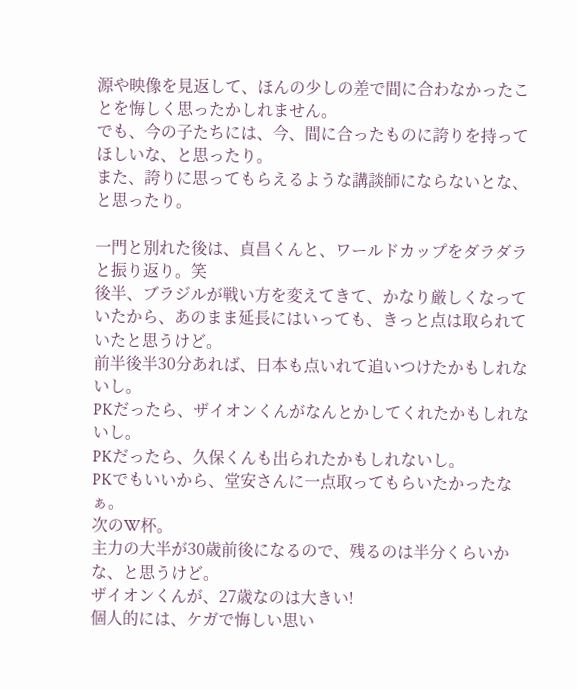源や映像を見返して、ほんの少しの差で間に合わなかったことを悔しく思ったかしれません。
でも、今の子たちには、今、間に合ったものに誇りを持ってほしいな、と思ったり。
また、誇りに思ってもらえるような講談師にならないとな、と思ったり。

一門と別れた後は、貞昌くんと、ワールドカップをダラダラと振り返り。笑
後半、ブラジルが戦い方を変えてきて、かなり厳しくなっていたから、あのまま延長にはいっても、きっと点は取られていたと思うけど。
前半後半30分あれば、日本も点いれて追いつけたかもしれないし。
PKだったら、ザイオンくんがなんとかしてくれたかもしれないし。
PKだったら、久保くんも出られたかもしれないし。
PKでもいいから、堂安さんに一点取ってもらいたかったなぁ。
次のW杯。
主力の大半が30歳前後になるので、残るのは半分くらいかな、と思うけど。
ザイオンくんが、27歳なのは大きい!
個人的には、ケガで悔しい思い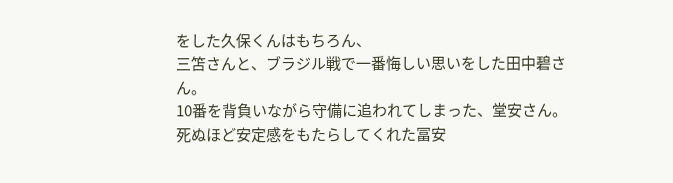をした久保くんはもちろん、
三笘さんと、ブラジル戦で一番悔しい思いをした田中碧さん。
10番を背負いながら守備に追われてしまった、堂安さん。
死ぬほど安定感をもたらしてくれた冨安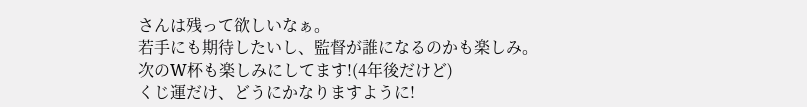さんは残って欲しいなぁ。
若手にも期待したいし、監督が誰になるのかも楽しみ。
次のW杯も楽しみにしてます!(4年後だけど)
くじ運だけ、どうにかなりますように!